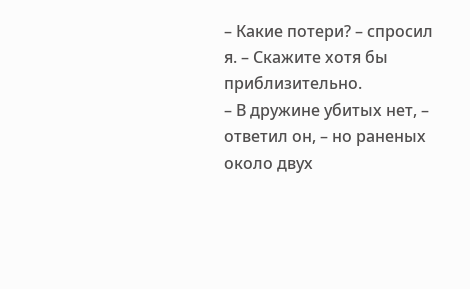– Какие потери? – спросил я. – Скажите хотя бы приблизительно.
– В дружине убитых нет, – ответил он, – но раненых около двух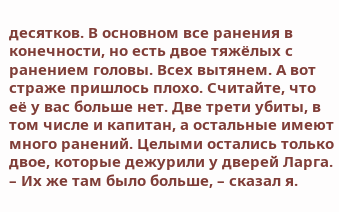десятков. В основном все ранения в конечности, но есть двое тяжёлых с ранением головы. Всех вытянем. А вот страже пришлось плохо. Считайте, что её у вас больше нет. Две трети убиты, в том числе и капитан, а остальные имеют много ранений. Целыми остались только двое, которые дежурили у дверей Ларга.
– Их же там было больше, – сказал я.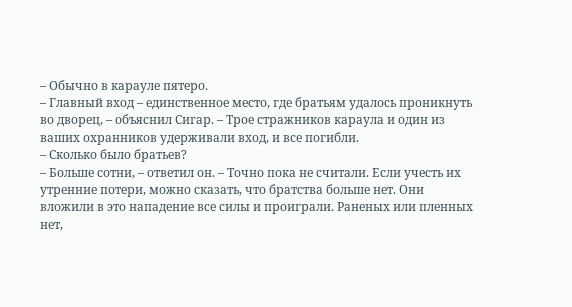– Обычно в карауле пятеро.
– Главный вход – единственное место, где братьям удалось проникнуть во дворец, – объяснил Сигар. – Трое стражников караула и один из ваших охранников удерживали вход, и все погибли.
– Сколько было братьев?
– Больше сотни, – ответил он. – Точно пока не считали. Если учесть их утренние потери, можно сказать, что братства больше нет. Они вложили в это нападение все силы и проиграли. Раненых или пленных нет,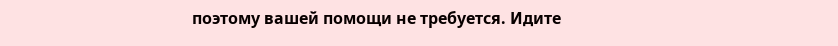поэтому вашей помощи не требуется. Идите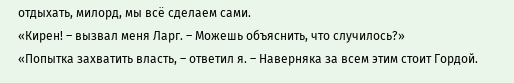отдыхать, милорд, мы всё сделаем сами.
«Кирен! – вызвал меня Ларг. – Можешь объяснить, что случилось?»
«Попытка захватить власть, – ответил я. – Наверняка за всем этим стоит Гордой.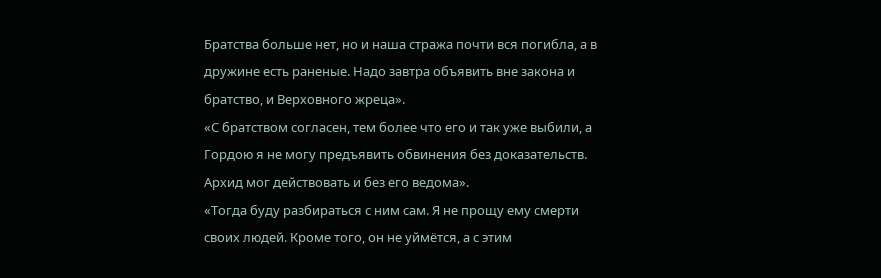Братства больше нет, но и наша стража почти вся погибла, а в дружине есть раненые. Надо завтра объявить вне закона и братство, и Верховного жреца».
«С братством согласен, тем более что его и так уже выбили, а Гордою я не могу предъявить обвинения без доказательств. Архид мог действовать и без его ведома».
«Тогда буду разбираться с ним сам. Я не прощу ему смерти своих людей. Кроме того, он не уймётся, а с этим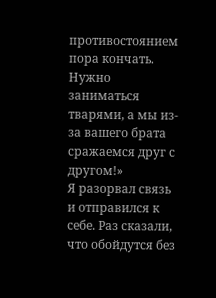противостоянием пора кончать. Нужно заниматься тварями, а мы из-за вашего брата сражаемся друг с другом!»
Я разорвал связь и отправился к себе. Раз сказали, что обойдутся без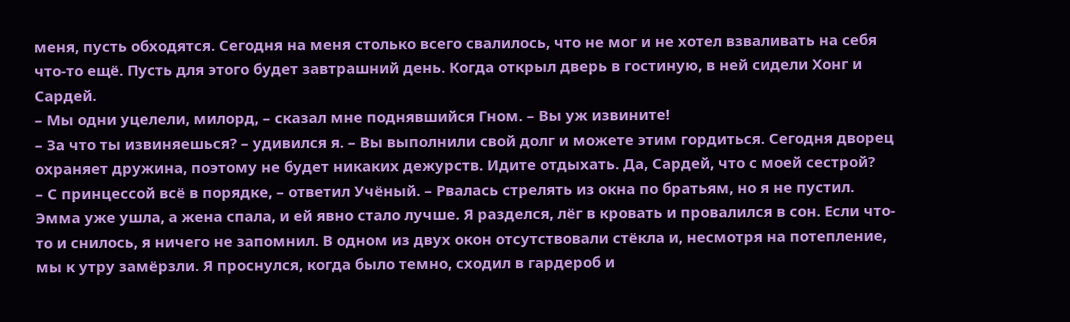меня, пусть обходятся. Сегодня на меня столько всего свалилось, что не мог и не хотел взваливать на себя что-то ещё. Пусть для этого будет завтрашний день. Когда открыл дверь в гостиную, в ней сидели Хонг и Сардей.
– Мы одни уцелели, милорд, – сказал мне поднявшийся Гном. – Вы уж извините!
– За что ты извиняешься? – удивился я. – Вы выполнили свой долг и можете этим гордиться. Сегодня дворец охраняет дружина, поэтому не будет никаких дежурств. Идите отдыхать. Да, Сардей, что с моей сестрой?
– С принцессой всё в порядке, – ответил Учёный. – Рвалась стрелять из окна по братьям, но я не пустил.
Эмма уже ушла, а жена спала, и ей явно стало лучше. Я разделся, лёг в кровать и провалился в сон. Если что-то и снилось, я ничего не запомнил. В одном из двух окон отсутствовали стёкла и, несмотря на потепление, мы к утру замёрзли. Я проснулся, когда было темно, сходил в гардероб и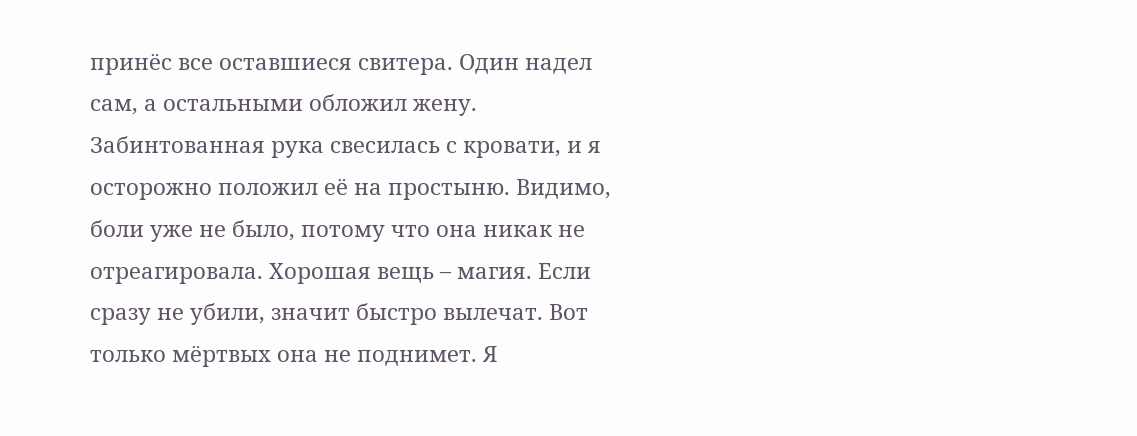принёс все оставшиеся свитера. Один надел сам, а остальными обложил жену. Забинтованная рука свесилась с кровати, и я осторожно положил её на простыню. Видимо, боли уже не было, потому что она никак не отреагировала. Хорошая вещь – магия. Если сразу не убили, значит быстро вылечат. Вот только мёртвых она не поднимет. Я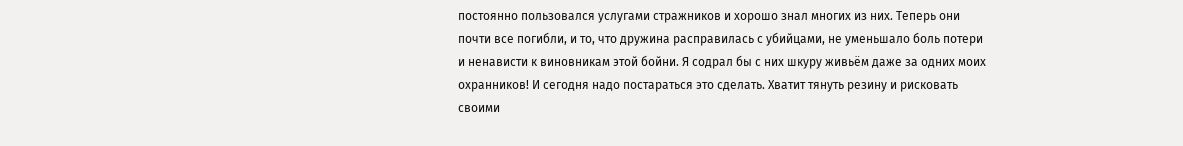постоянно пользовался услугами стражников и хорошо знал многих из них. Теперь они почти все погибли, и то, что дружина расправилась с убийцами, не уменьшало боль потери и ненависти к виновникам этой бойни. Я содрал бы с них шкуру живьём даже за одних моих охранников! И сегодня надо постараться это сделать. Хватит тянуть резину и рисковать своими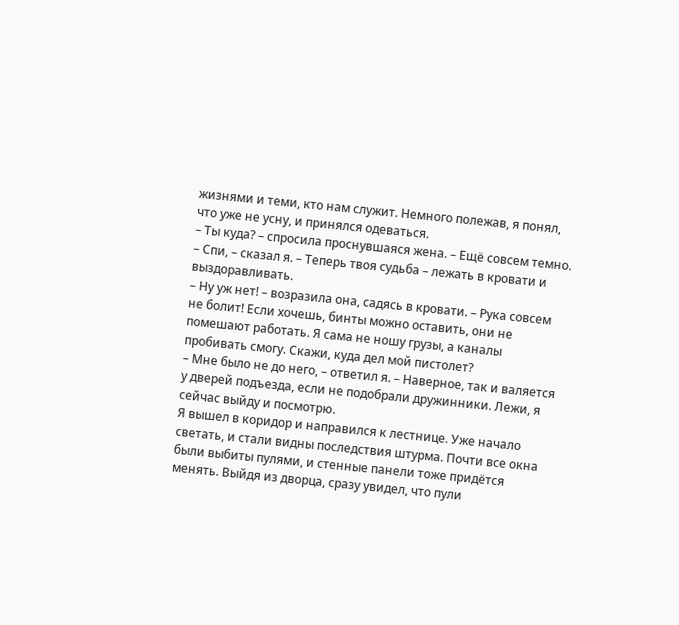жизнями и теми, кто нам служит. Немного полежав, я понял, что уже не усну, и принялся одеваться.
– Ты куда? – спросила проснувшаяся жена. – Ещё совсем темно.
– Спи, – сказал я. – Теперь твоя судьба – лежать в кровати и выздоравливать.
– Ну уж нет! – возразила она, садясь в кровати. – Рука совсем не болит! Если хочешь, бинты можно оставить, они не помешают работать. Я сама не ношу грузы, а каналы пробивать смогу. Скажи, куда дел мой пистолет?
– Мне было не до него, – ответил я. – Наверное, так и валяется у дверей подъезда, если не подобрали дружинники. Лежи, я сейчас выйду и посмотрю.
Я вышел в коридор и направился к лестнице. Уже начало светать, и стали видны последствия штурма. Почти все окна были выбиты пулями, и стенные панели тоже придётся менять. Выйдя из дворца, сразу увидел, что пули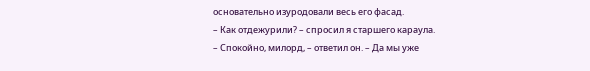основательно изуродовали весь его фасад.
– Как отдежурили? – спросил я старшего караула.
– Спокойно, милорд, – ответил он. – Да мы уже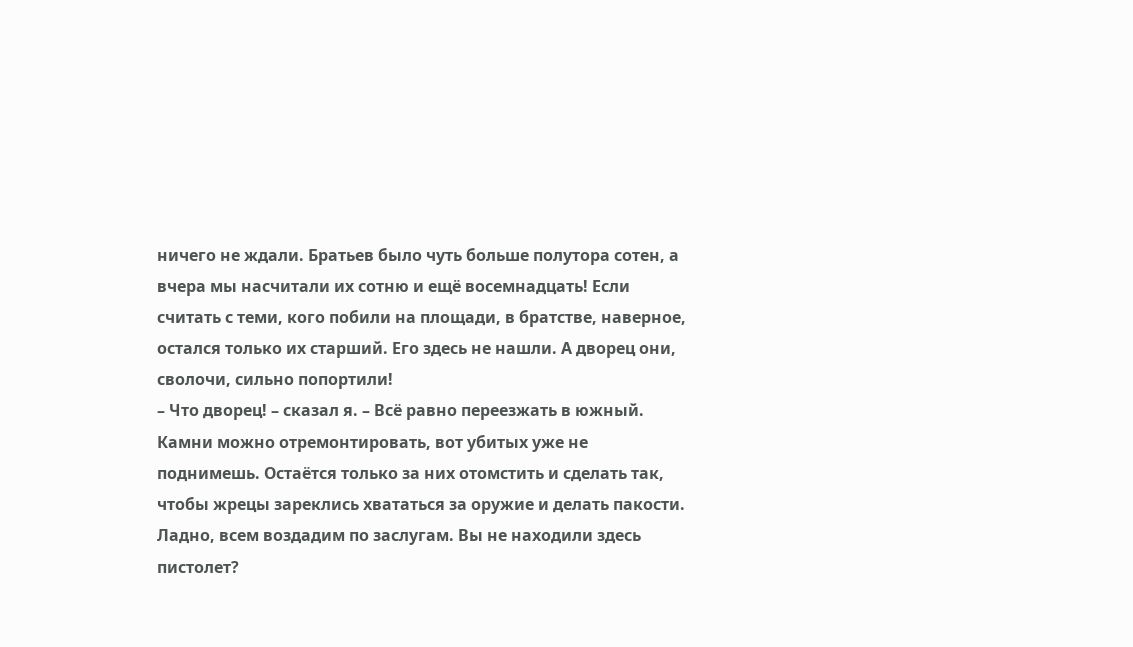ничего не ждали. Братьев было чуть больше полутора сотен, а вчера мы насчитали их сотню и ещё восемнадцать! Если считать с теми, кого побили на площади, в братстве, наверное, остался только их старший. Его здесь не нашли. А дворец они, сволочи, сильно попортили!
– Что дворец! – сказал я. – Всё равно переезжать в южный. Камни можно отремонтировать, вот убитых уже не поднимешь. Остаётся только за них отомстить и сделать так, чтобы жрецы зареклись хвататься за оружие и делать пакости. Ладно, всем воздадим по заслугам. Вы не находили здесь пистолет?